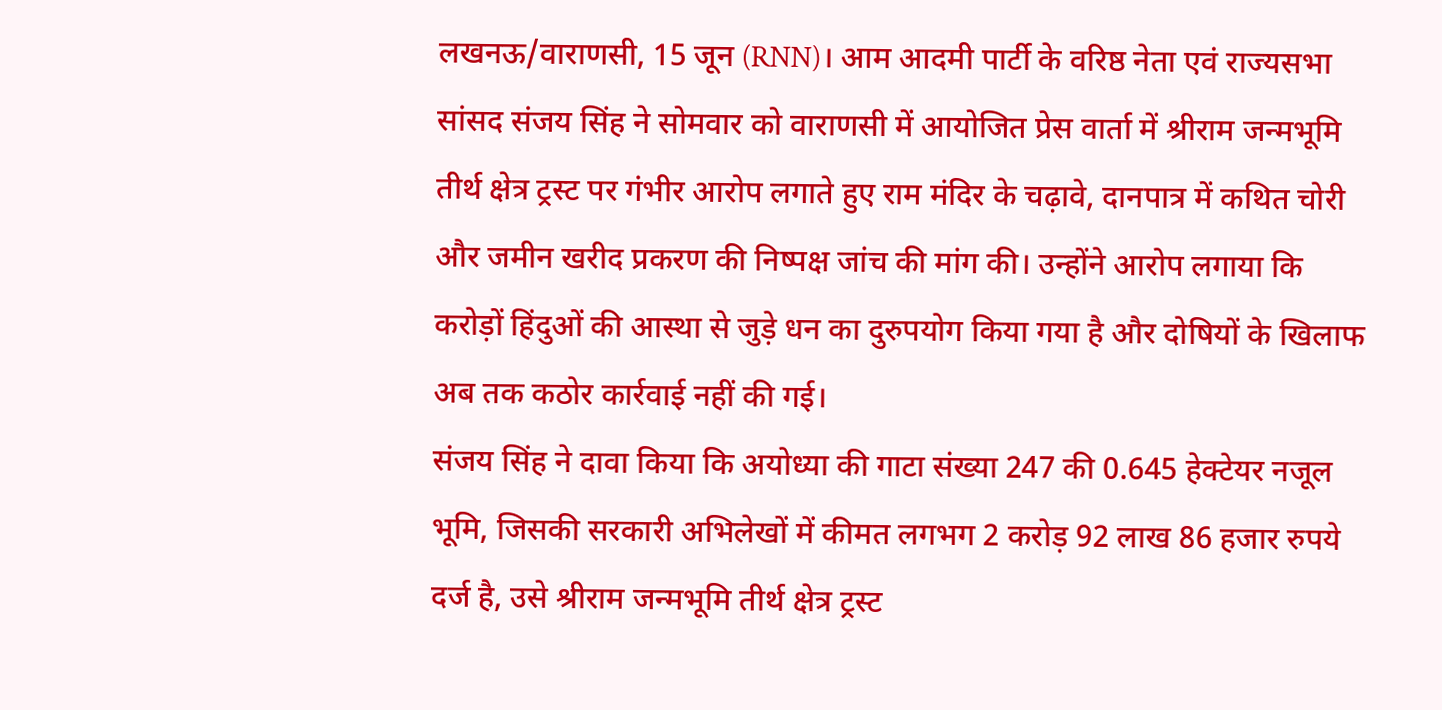लखनऊ/वाराणसी, 15 जून (RNN)। आम आदमी पार्टी के वरिष्ठ नेता एवं राज्यसभा सांसद संजय सिंह ने सोमवार को वाराणसी में आयोजित प्रेस वार्ता में श्रीराम जन्मभूमि तीर्थ क्षेत्र ट्रस्ट पर गंभीर आरोप लगाते हुए राम मंदिर के चढ़ावे, दानपात्र में कथित चोरी और जमीन खरीद प्रकरण की निष्पक्ष जांच की मांग की। उन्होंने आरोप लगाया कि करोड़ों हिंदुओं की आस्था से जुड़े धन का दुरुपयोग किया गया है और दोषियों के खिलाफ अब तक कठोर कार्रवाई नहीं की गई।
संजय सिंह ने दावा किया कि अयोध्या की गाटा संख्या 247 की 0.645 हेक्टेयर नजूल भूमि, जिसकी सरकारी अभिलेखों में कीमत लगभग 2 करोड़ 92 लाख 86 हजार रुपये दर्ज है, उसे श्रीराम जन्मभूमि तीर्थ क्षेत्र ट्रस्ट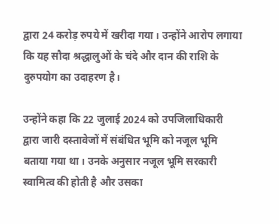द्वारा 24 करोड़ रुपये में खरीदा गया। उन्होंने आरोप लगाया कि यह सौदा श्रद्धालुओं के चंदे और दान की राशि के दुरुपयोग का उदाहरण है।

उन्होंने कहा कि 22 जुलाई 2024 को उपजिलाधिकारी द्वारा जारी दस्तावेजों में संबंधित भूमि को नजूल भूमि बताया गया था। उनके अनुसार नजूल भूमि सरकारी स्वामित्व की होती है और उसका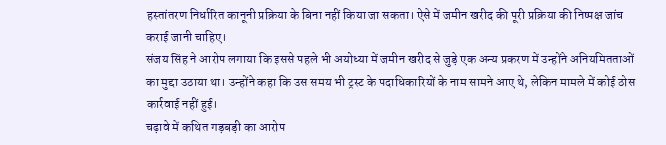हस्तांतरण निर्धारित कानूनी प्रक्रिया के बिना नहीं किया जा सकता। ऐसे में जमीन खरीद की पूरी प्रक्रिया की निष्पक्ष जांच कराई जानी चाहिए।
संजय सिंह ने आरोप लगाया कि इससे पहले भी अयोध्या में जमीन खरीद से जुड़े एक अन्य प्रकरण में उन्होंने अनियमितताओं का मुद्दा उठाया था। उन्होंने कहा कि उस समय भी ट्रस्ट के पदाधिकारियों के नाम सामने आए थे, लेकिन मामले में कोई ठोस कार्रवाई नहीं हुई।
चढ़ावे में कथित गड़बड़ी का आरोप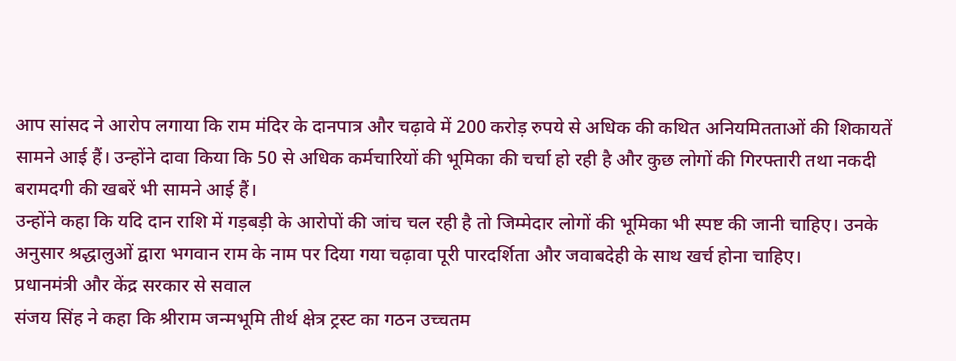आप सांसद ने आरोप लगाया कि राम मंदिर के दानपात्र और चढ़ावे में 200 करोड़ रुपये से अधिक की कथित अनियमितताओं की शिकायतें सामने आई हैं। उन्होंने दावा किया कि 50 से अधिक कर्मचारियों की भूमिका की चर्चा हो रही है और कुछ लोगों की गिरफ्तारी तथा नकदी बरामदगी की खबरें भी सामने आई हैं।
उन्होंने कहा कि यदि दान राशि में गड़बड़ी के आरोपों की जांच चल रही है तो जिम्मेदार लोगों की भूमिका भी स्पष्ट की जानी चाहिए। उनके अनुसार श्रद्धालुओं द्वारा भगवान राम के नाम पर दिया गया चढ़ावा पूरी पारदर्शिता और जवाबदेही के साथ खर्च होना चाहिए।
प्रधानमंत्री और केंद्र सरकार से सवाल
संजय सिंह ने कहा कि श्रीराम जन्मभूमि तीर्थ क्षेत्र ट्रस्ट का गठन उच्चतम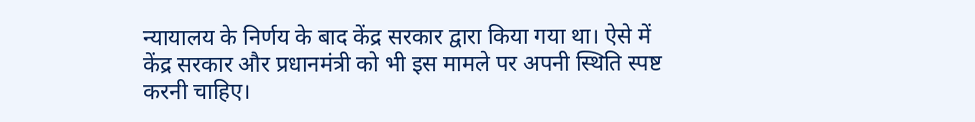न्यायालय के निर्णय के बाद केंद्र सरकार द्वारा किया गया था। ऐसे में केंद्र सरकार और प्रधानमंत्री को भी इस मामले पर अपनी स्थिति स्पष्ट करनी चाहिए।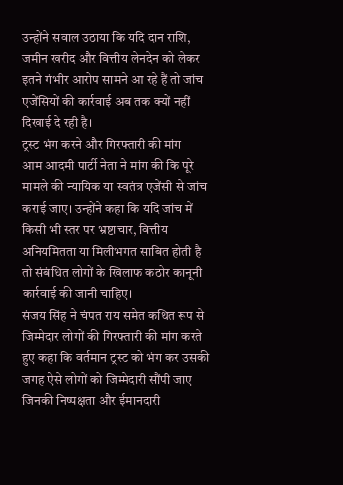उन्होंने सवाल उठाया कि यदि दान राशि, जमीन खरीद और वित्तीय लेनदेन को लेकर इतने गंभीर आरोप सामने आ रहे हैं तो जांच एजेंसियों की कार्रवाई अब तक क्यों नहीं दिखाई दे रही है।
ट्रस्ट भंग करने और गिरफ्तारी की मांग
आम आदमी पार्टी नेता ने मांग की कि पूरे मामले की न्यायिक या स्वतंत्र एजेंसी से जांच कराई जाए। उन्होंने कहा कि यदि जांच में किसी भी स्तर पर भ्रष्टाचार, वित्तीय अनियमितता या मिलीभगत साबित होती है तो संबंधित लोगों के खिलाफ कठोर कानूनी कार्रवाई की जानी चाहिए।
संजय सिंह ने चंपत राय समेत कथित रूप से जिम्मेदार लोगों की गिरफ्तारी की मांग करते हुए कहा कि वर्तमान ट्रस्ट को भंग कर उसकी जगह ऐसे लोगों को जिम्मेदारी सौंपी जाए जिनकी निष्पक्षता और ईमानदारी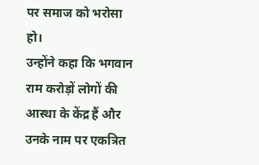पर समाज को भरोसा हो।
उन्होंने कहा कि भगवान राम करोड़ों लोगों की आस्था के केंद्र हैं और उनके नाम पर एकत्रित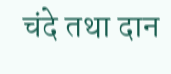चंदे तथा दान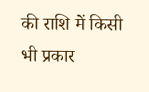की राशि में किसी भी प्रकार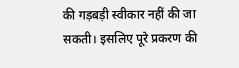की गड़बड़ी स्वीकार नहीं की जा सकती। इसलिए पूरे प्रकरण की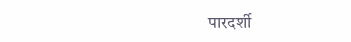पारदर्शी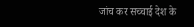जांच कर सच्चाई देश के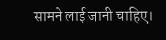सामने लाई जानी चाहिए।